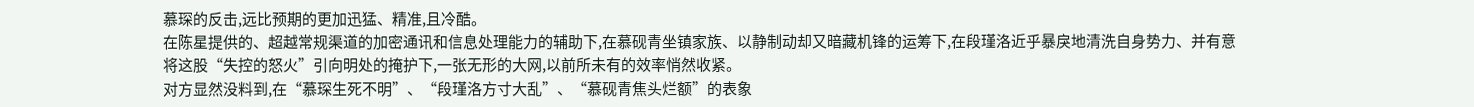慕琛的反击,远比预期的更加迅猛、精准,且冷酷。
在陈星提供的、超越常规渠道的加密通讯和信息处理能力的辅助下,在慕砚青坐镇家族、以静制动却又暗藏机锋的运筹下,在段瑾洛近乎暴戾地清洗自身势力、并有意将这股“失控的怒火”引向明处的掩护下,一张无形的大网,以前所未有的效率悄然收紧。
对方显然没料到,在“慕琛生死不明”、“段瑾洛方寸大乱”、“慕砚青焦头烂额”的表象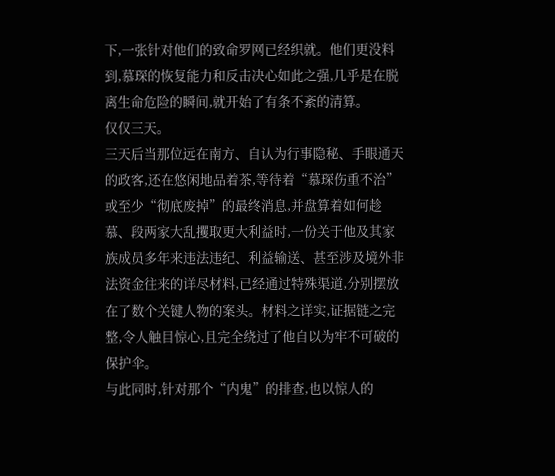下,一张针对他们的致命罗网已经织就。他们更没料到,慕琛的恢复能力和反击决心如此之强,几乎是在脱离生命危险的瞬间,就开始了有条不紊的清算。
仅仅三天。
三天后当那位远在南方、自认为行事隐秘、手眼通天的政客,还在悠闲地品着茶,等待着“慕琛伤重不治”或至少“彻底废掉”的最终消息,并盘算着如何趁慕、段两家大乱攫取更大利益时,一份关于他及其家族成员多年来违法违纪、利益输送、甚至涉及境外非法资金往来的详尽材料,已经通过特殊渠道,分别摆放在了数个关键人物的案头。材料之详实,证据链之完整,令人触目惊心,且完全绕过了他自以为牢不可破的保护伞。
与此同时,针对那个“内鬼”的排查,也以惊人的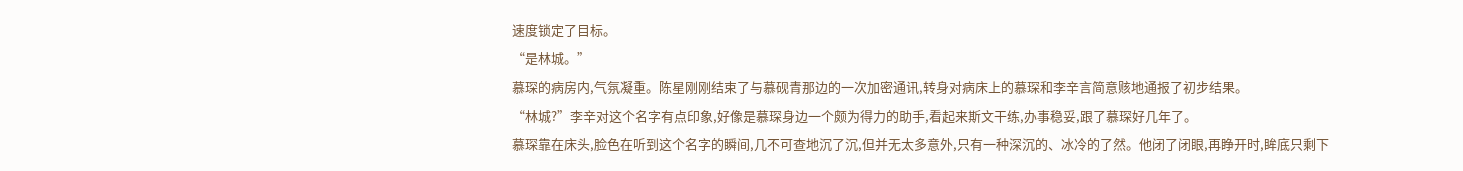速度锁定了目标。
“是林城。”
慕琛的病房内,气氛凝重。陈星刚刚结束了与慕砚青那边的一次加密通讯,转身对病床上的慕琛和李辛言简意赅地通报了初步结果。
“林城?”李辛对这个名字有点印象,好像是慕琛身边一个颇为得力的助手,看起来斯文干练,办事稳妥,跟了慕琛好几年了。
慕琛靠在床头,脸色在听到这个名字的瞬间,几不可查地沉了沉,但并无太多意外,只有一种深沉的、冰冷的了然。他闭了闭眼,再睁开时,眸底只剩下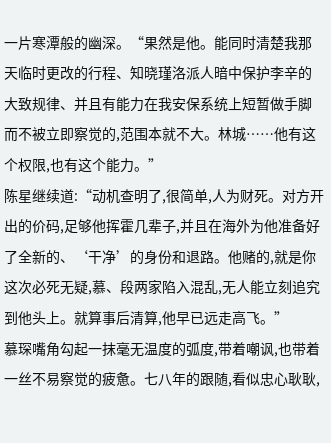一片寒潭般的幽深。“果然是他。能同时清楚我那天临时更改的行程、知晓瑾洛派人暗中保护李辛的大致规律、并且有能力在我安保系统上短暂做手脚而不被立即察觉的,范围本就不大。林城……他有这个权限,也有这个能力。”
陈星继续道:“动机查明了,很简单,人为财死。对方开出的价码,足够他挥霍几辈子,并且在海外为他准备好了全新的、‘干净’的身份和退路。他赌的,就是你这次必死无疑,慕、段两家陷入混乱,无人能立刻追究到他头上。就算事后清算,他早已远走高飞。”
慕琛嘴角勾起一抹毫无温度的弧度,带着嘲讽,也带着一丝不易察觉的疲惫。七八年的跟随,看似忠心耿耿,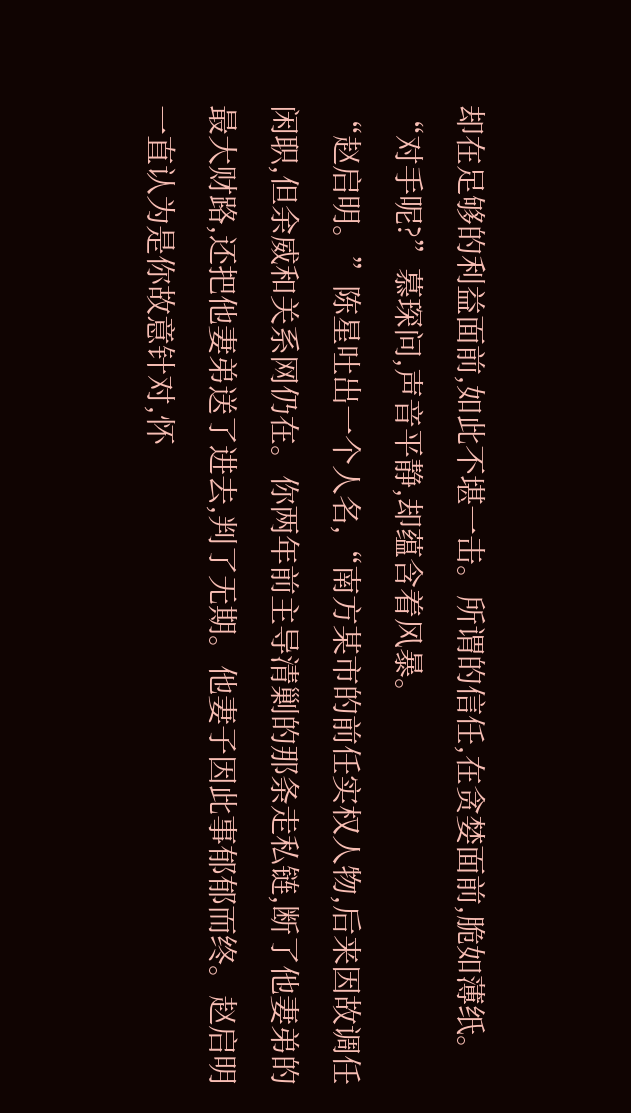却在足够的利益面前,如此不堪一击。所谓的信任,在贪婪面前,脆如薄纸。
“对手呢?”慕琛问,声音平静,却蕴含着风暴。
“赵启明。”陈星吐出一个人名,“南方某市的前任实权人物,后来因故调任闲职,但余威和关系网仍在。你两年前主导清剿的那条走私链,断了他妻弟的最大财路,还把他妻弟送了进去,判了无期。他妻子因此事郁郁而终。赵启明一直认为是你故意针对,怀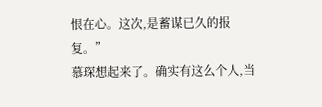恨在心。这次,是蓄谋已久的报复。”
慕琛想起来了。确实有这么个人,当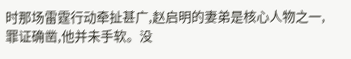时那场雷霆行动牵扯甚广,赵启明的妻弟是核心人物之一,罪证确凿,他并未手软。没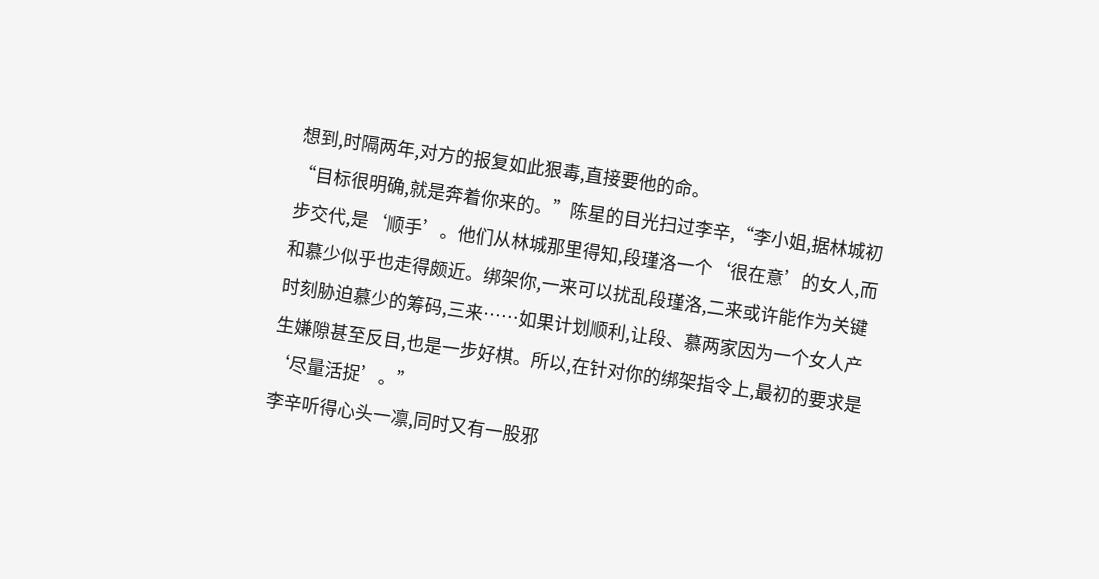想到,时隔两年,对方的报复如此狠毒,直接要他的命。
“目标很明确,就是奔着你来的。”陈星的目光扫过李辛,“李小姐,据林城初步交代,是‘顺手’。他们从林城那里得知,段瑾洛一个‘很在意’的女人,而和慕少似乎也走得颇近。绑架你,一来可以扰乱段瑾洛,二来或许能作为关键时刻胁迫慕少的筹码,三来……如果计划顺利,让段、慕两家因为一个女人产生嫌隙甚至反目,也是一步好棋。所以,在针对你的绑架指令上,最初的要求是‘尽量活捉’。”
李辛听得心头一凛,同时又有一股邪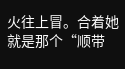火往上冒。合着她就是那个“顺带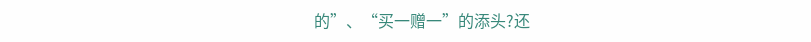的”、“买一赠一”的添头?还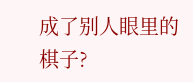成了别人眼里的棋子?